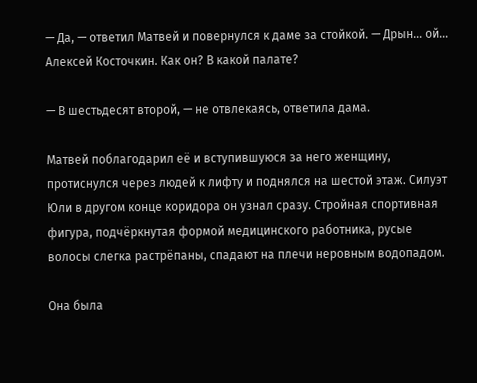— Да, — ответил Матвей и повернулся к даме за стойкой. — Дрын… ой… Алексей Косточкин. Как он? В какой палате?

— В шестьдесят второй, — не отвлекаясь, ответила дама.

Матвей поблагодарил её и вступившуюся за него женщину, протиснулся через людей к лифту и поднялся на шестой этаж. Силуэт Юли в другом конце коридора он узнал сразу. Стройная спортивная фигура, подчёркнутая формой медицинского работника, русые волосы слегка растрёпаны, спадают на плечи неровным водопадом.

Она была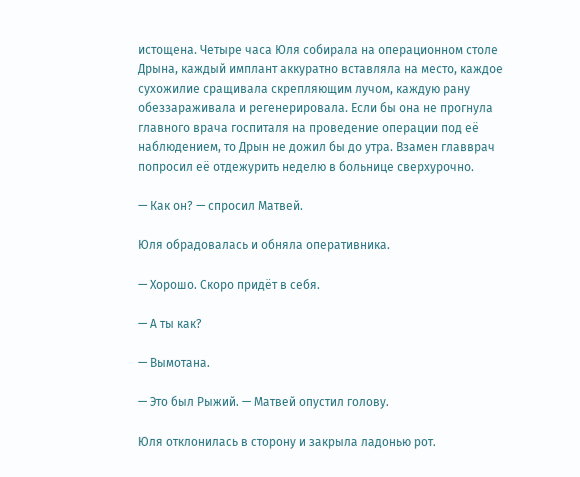истощена. Четыре часа Юля собирала на операционном столе Дрына, каждый имплант аккуратно вставляла на место, каждое сухожилие сращивала скрепляющим лучом, каждую рану обеззараживала и регенерировала. Если бы она не прогнула главного врача госпиталя на проведение операции под её наблюдением, то Дрын не дожил бы до утра. Взамен главврач попросил её отдежурить неделю в больнице сверхурочно.

— Как он? — спросил Матвей.

Юля обрадовалась и обняла оперативника.

— Хорошо. Скоро придёт в себя.

— А ты как?

— Вымотана.

— Это был Рыжий. — Матвей опустил голову.

Юля отклонилась в сторону и закрыла ладонью рот.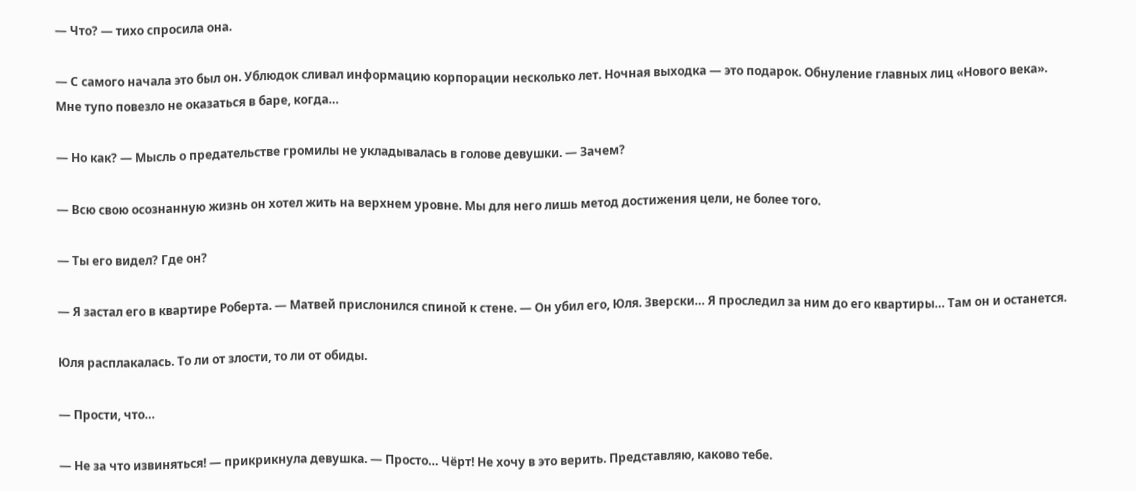— Что? — тихо спросила она.

— С самого начала это был он. Ублюдок сливал информацию корпорации несколько лет. Ночная выходка — это подарок. Обнуление главных лиц «Нового века». Мне тупо повезло не оказаться в баре, когда…

— Но как? — Мысль о предательстве громилы не укладывалась в голове девушки. — Зачем?

— Всю свою осознанную жизнь он хотел жить на верхнем уровне. Мы для него лишь метод достижения цели, не более того.

— Ты его видел? Где он?

— Я застал его в квартире Роберта. — Матвей прислонился спиной к стене. — Он убил его, Юля. Зверски… Я проследил за ним до его квартиры… Там он и останется.

Юля расплакалась. То ли от злости, то ли от обиды.

— Прости, что…

— Не за что извиняться! — прикрикнула девушка. — Просто… Чёрт! Не хочу в это верить. Представляю, каково тебе.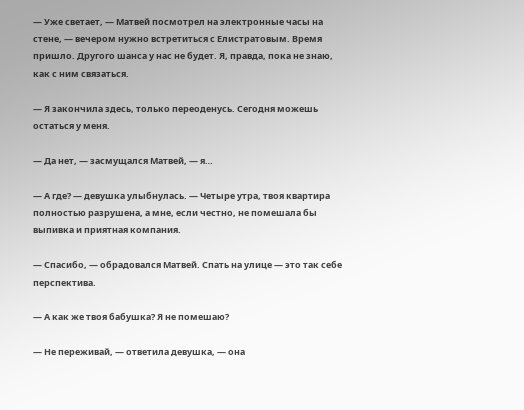— Уже светает, — Матвей посмотрел на электронные часы на стене, — вечером нужно встретиться с Елистратовым. Время пришло. Другого шанса у нас не будет. Я, правда, пока не знаю, как с ним связаться.

— Я закончила здесь, только переоденусь. Сегодня можешь остаться у меня.

— Да нет, — засмущался Матвей, — я…

— А где? — девушка улыбнулась. — Четыре утра, твоя квартира полностью разрушена, а мне, если честно, не помешала бы выпивка и приятная компания.

— Спасибо, — обрадовался Матвей. Спать на улице — это так себе перспектива.

— А как же твоя бабушка? Я не помешаю?

— Не переживай, — ответила девушка, — она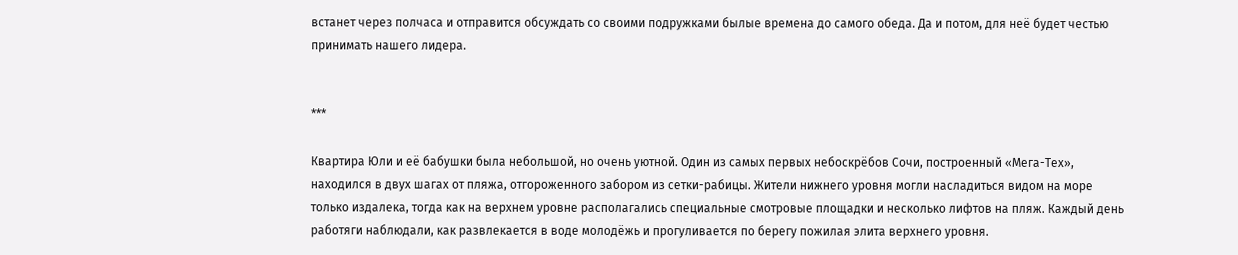встанет через полчаса и отправится обсуждать со своими подружками былые времена до самого обеда. Да и потом, для неё будет честью принимать нашего лидера.


***

Квартира Юли и её бабушки была небольшой, но очень уютной. Один из самых первых небоскрёбов Сочи, построенный «Мега-Тех», находился в двух шагах от пляжа, отгороженного забором из сетки-рабицы. Жители нижнего уровня могли насладиться видом на море только издалека, тогда как на верхнем уровне располагались специальные смотровые площадки и несколько лифтов на пляж. Каждый день работяги наблюдали, как развлекается в воде молодёжь и прогуливается по берегу пожилая элита верхнего уровня.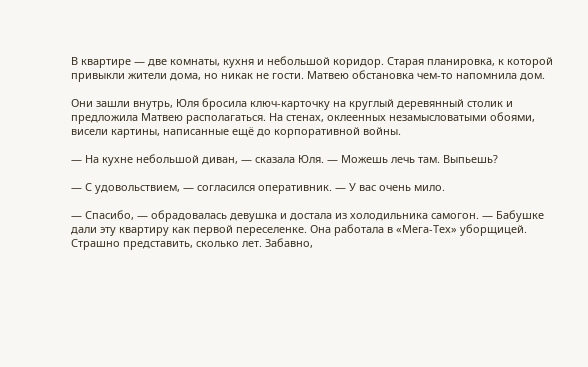В квартире — две комнаты, кухня и небольшой коридор. Старая планировка, к которой привыкли жители дома, но никак не гости. Матвею обстановка чем-то напомнила дом.

Они зашли внутрь, Юля бросила ключ-карточку на круглый деревянный столик и предложила Матвею располагаться. На стенах, оклеенных незамысловатыми обоями, висели картины, написанные ещё до корпоративной войны.

— На кухне небольшой диван, — сказала Юля. — Можешь лечь там. Выпьешь?

— С удовольствием, — согласился оперативник. — У вас очень мило.

— Спасибо, — обрадовалась девушка и достала из холодильника самогон. — Бабушке дали эту квартиру как первой переселенке. Она работала в «Мега-Тех» уборщицей. Страшно представить, сколько лет. Забавно,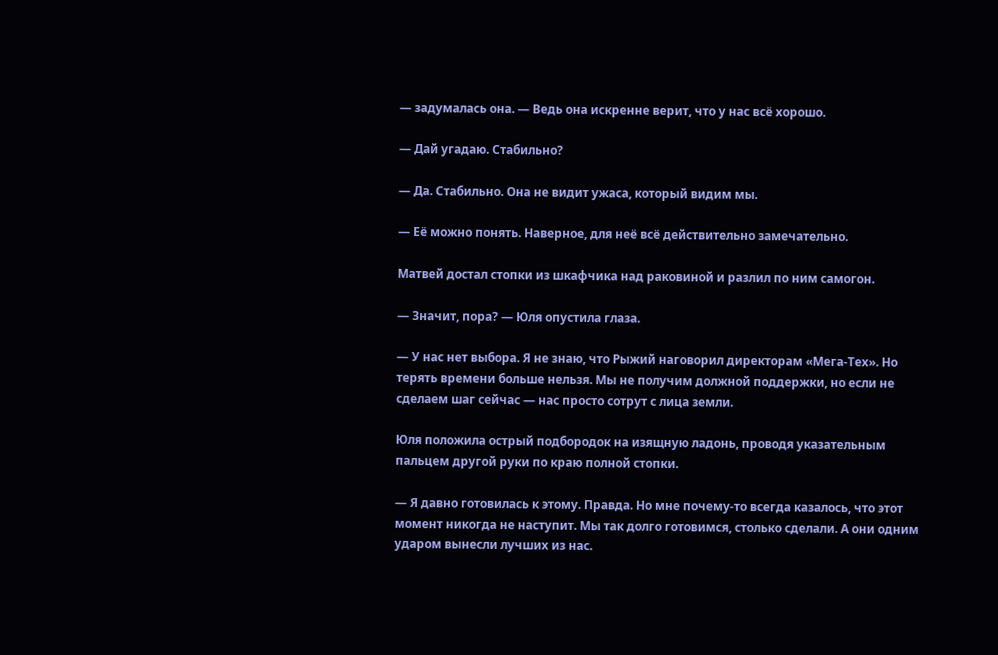— задумалась она. — Ведь она искренне верит, что у нас всё хорошо.

— Дай угадаю. Стабильно?

— Да. Стабильно. Она не видит ужаса, который видим мы.

— Её можно понять. Наверное, для неё всё действительно замечательно.

Матвей достал стопки из шкафчика над раковиной и разлил по ним самогон.

— Значит, пора? — Юля опустила глаза.

— У нас нет выбора. Я не знаю, что Рыжий наговорил директорам «Мега-Тех». Но терять времени больше нельзя. Мы не получим должной поддержки, но если не сделаем шаг сейчас — нас просто сотрут с лица земли.

Юля положила острый подбородок на изящную ладонь, проводя указательным пальцем другой руки по краю полной стопки.

— Я давно готовилась к этому. Правда. Но мне почему-то всегда казалось, что этот момент никогда не наступит. Мы так долго готовимся, столько сделали. А они одним ударом вынесли лучших из нас.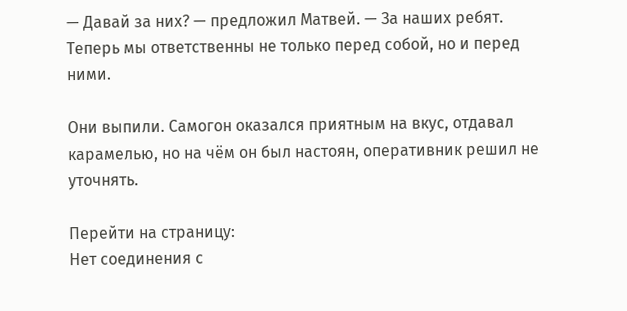— Давай за них? — предложил Матвей. — За наших ребят. Теперь мы ответственны не только перед собой, но и перед ними.

Они выпили. Самогон оказался приятным на вкус, отдавал карамелью, но на чём он был настоян, оперативник решил не уточнять.

Перейти на страницу:
Нет соединения с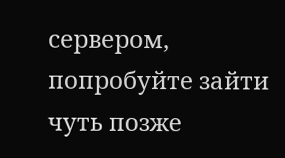сервером, попробуйте зайти чуть позже